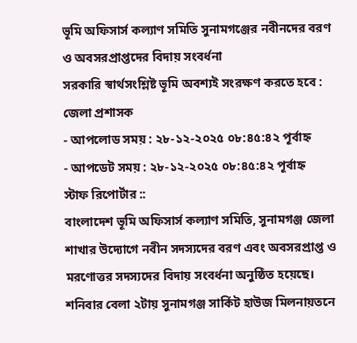ভূমি অফিসার্স কল্যাণ সমিতি সুনামগঞ্জের নবীনদের বরণ ও অবসরপ্রাপ্তদের বিদায় সংবর্ধনা
সরকারি স্বার্থসংশ্লিষ্ট ভূমি অবশ্যই সংরক্ষণ করতে হবে : জেলা প্রশাসক
- আপলোড সময় : ২৮-১২-২০২৫ ০৮:৪৫:৪২ পূর্বাহ্ন
- আপডেট সময় : ২৮-১২-২০২৫ ০৮:৪৫:৪২ পূর্বাহ্ন
স্টাফ রিপোর্টার ::
বাংলাদেশ ভূমি অফিসার্স কল্যাণ সমিতি, সুনামগঞ্জ জেলা শাখার উদ্যোগে নবীন সদস্যদের বরণ এবং অবসরপ্রাপ্ত ও মরণোত্তর সদস্যদের বিদায় সংবর্ধনা অনুষ্ঠিত হয়েছে। শনিবার বেলা ২টায় সুনামগঞ্জ সার্কিট হাউজ মিলনায়তনে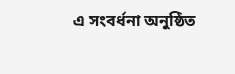এ সংবর্ধনা অনুষ্ঠিত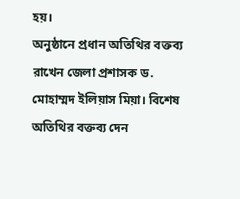হয়।
অনুষ্ঠানে প্রধান অতিথির বক্তব্য রাখেন জেলা প্রশাসক ড. মোহাম্মদ ইলিয়াস মিয়া। বিশেষ অতিথির বক্তব্য দেন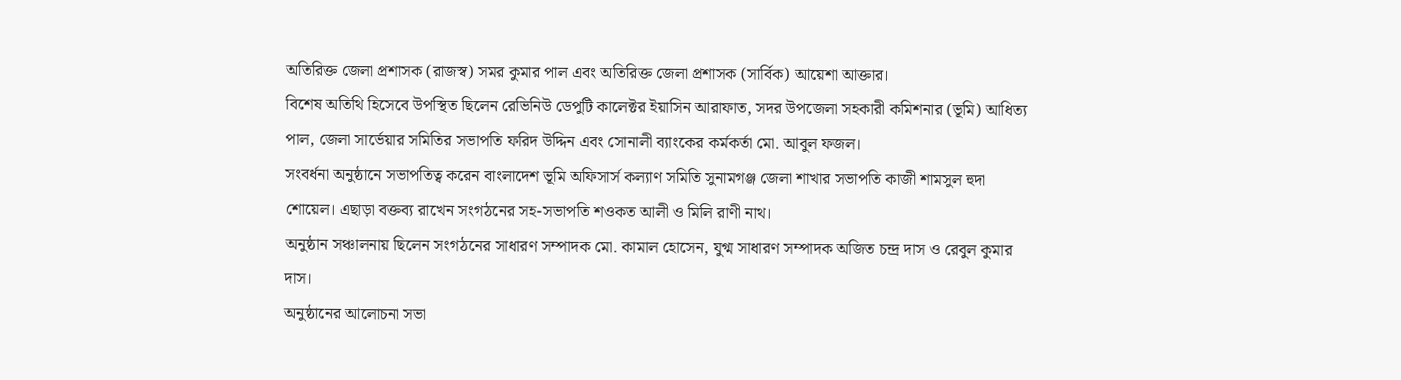অতিরিক্ত জেলা প্রশাসক (রাজস্ব) সমর কুমার পাল এবং অতিরিক্ত জেলা প্রশাসক (সার্বিক) আয়েশা আক্তার।
বিশেষ অতিথি হিসেবে উপস্থিত ছিলেন রেভিনিউ ডেপুটি কালেক্টর ইয়াসিন আরাফাত, সদর উপজেলা সহকারী কমিশনার (ভূমি) আধিত্য পাল, জেলা সার্ভেয়ার সমিতির সভাপতি ফরিদ উদ্দিন এবং সোনালী ব্যাংকের কর্মকর্তা মো. আবুল ফজল।
সংবর্ধনা অনুষ্ঠানে সভাপতিত্ব করেন বাংলাদেশ ভূমি অফিসার্স কল্যাণ সমিতি সুনামগঞ্জ জেলা শাখার সভাপতি কাজী শামসুল হুদা শোয়েল। এছাড়া বক্তব্য রাখেন সংগঠনের সহ-সভাপতি শওকত আলী ও মিলি রাণী নাথ।
অনুষ্ঠান সঞ্চালনায় ছিলেন সংগঠনের সাধারণ সম্পাদক মো. কামাল হোসেন, যুগ্ম সাধারণ সম্পাদক অজিত চন্দ্র দাস ও রেবুল কুমার দাস।
অনুষ্ঠানের আলোচনা সভা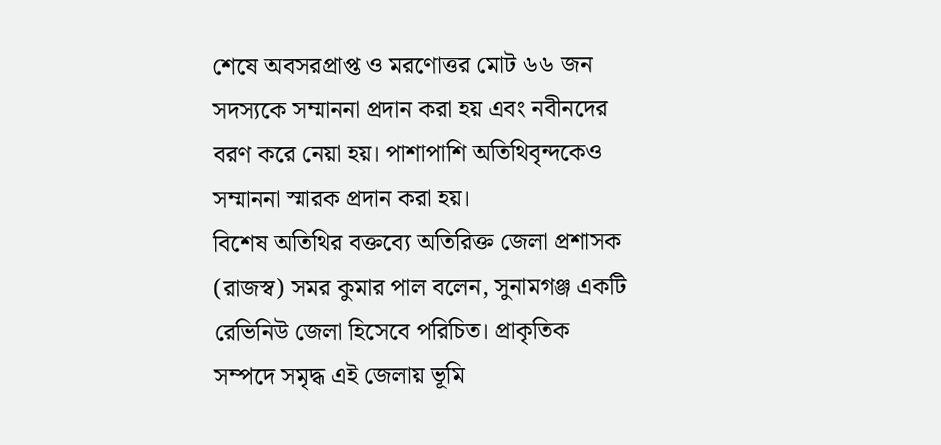শেষে অবসরপ্রাপ্ত ও মরণোত্তর মোট ৬৬ জন সদস্যকে সম্মাননা প্রদান করা হয় এবং নবীনদের বরণ করে নেয়া হয়। পাশাপাশি অতিথিবৃন্দকেও সম্মাননা স্মারক প্রদান করা হয়।
বিশেষ অতিথির বক্তব্যে অতিরিক্ত জেলা প্রশাসক (রাজস্ব) সমর কুমার পাল বলেন, সুনামগঞ্জ একটি রেভিনিউ জেলা হিসেবে পরিচিত। প্রাকৃতিক সম্পদে সমৃদ্ধ এই জেলায় ভূমি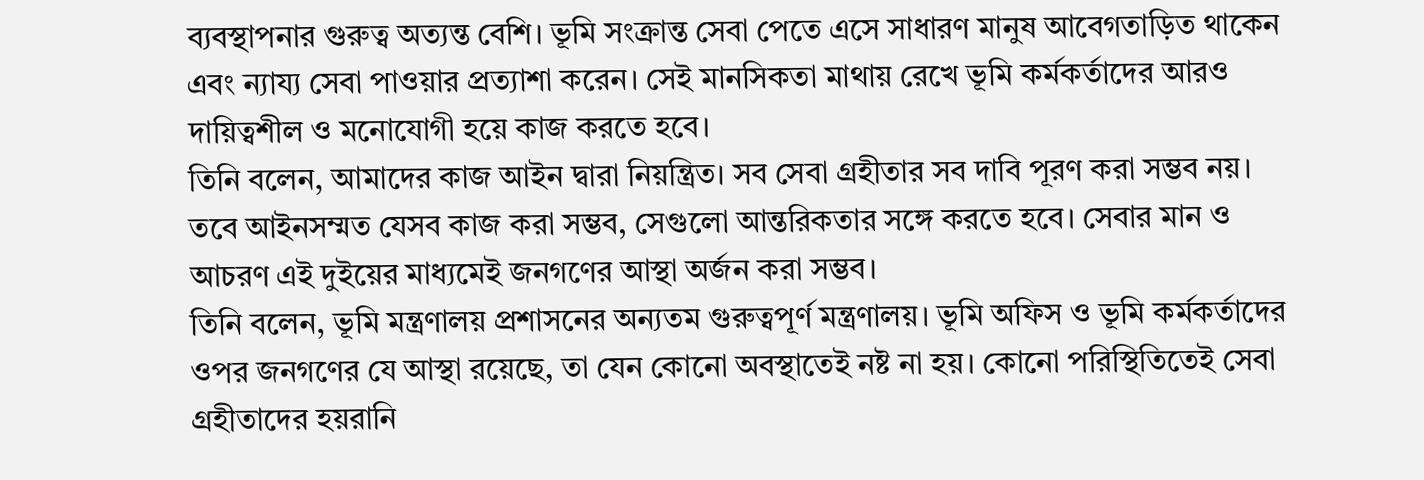ব্যবস্থাপনার গুরুত্ব অত্যন্ত বেশি। ভূমি সংক্রান্ত সেবা পেতে এসে সাধারণ মানুষ আবেগতাড়িত থাকেন এবং ন্যায্য সেবা পাওয়ার প্রত্যাশা করেন। সেই মানসিকতা মাথায় রেখে ভূমি কর্মকর্তাদের আরও দায়িত্বশীল ও মনোযোগী হয়ে কাজ করতে হবে।
তিনি বলেন, আমাদের কাজ আইন দ্বারা নিয়ন্ত্রিত। সব সেবা গ্রহীতার সব দাবি পূরণ করা সম্ভব নয়। তবে আইনসম্মত যেসব কাজ করা সম্ভব, সেগুলো আন্তরিকতার সঙ্গে করতে হবে। সেবার মান ও আচরণ এই দুইয়ের মাধ্যমেই জনগণের আস্থা অর্জন করা সম্ভব।
তিনি বলেন, ভূমি মন্ত্রণালয় প্রশাসনের অন্যতম গুরুত্বপূর্ণ মন্ত্রণালয়। ভূমি অফিস ও ভূমি কর্মকর্তাদের ওপর জনগণের যে আস্থা রয়েছে, তা যেন কোনো অবস্থাতেই নষ্ট না হয়। কোনো পরিস্থিতিতেই সেবা গ্রহীতাদের হয়রানি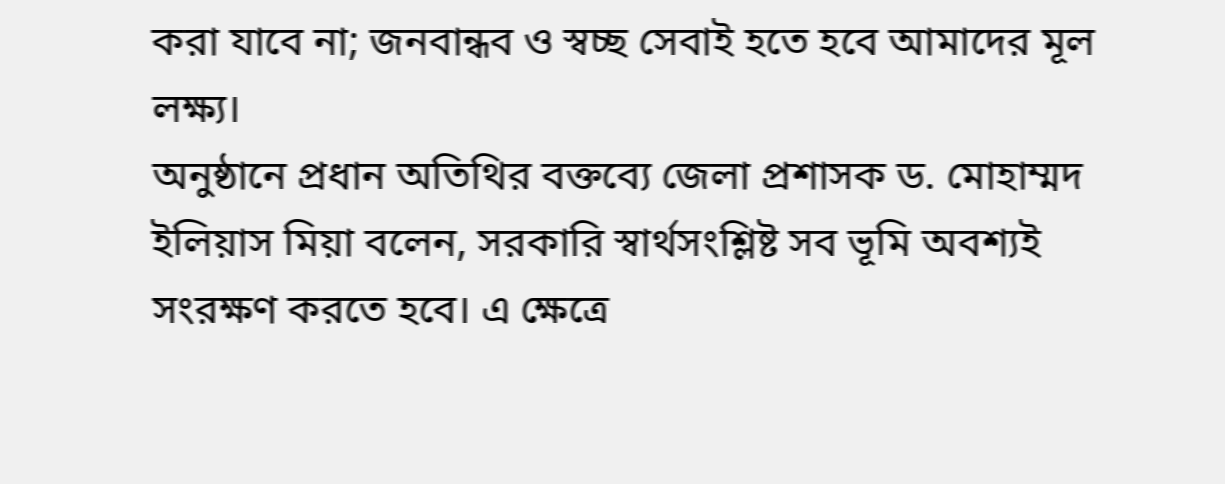করা যাবে না; জনবান্ধব ও স্বচ্ছ সেবাই হতে হবে আমাদের মূল লক্ষ্য।
অনুষ্ঠানে প্রধান অতিথির বক্তব্যে জেলা প্রশাসক ড. মোহাম্মদ ইলিয়াস মিয়া বলেন, সরকারি স্বার্থসংশ্লিষ্ট সব ভূমি অবশ্যই সংরক্ষণ করতে হবে। এ ক্ষেত্রে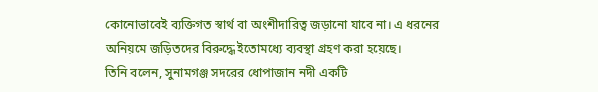কোনোভাবেই ব্যক্তিগত স্বার্থ বা অংশীদারিত্ব জড়ানো যাবে না। এ ধরনের অনিয়মে জড়িতদের বিরুদ্ধে ইতোমধ্যে ব্যবস্থা গ্রহণ করা হয়েছে।
তিনি বলেন, সুনামগঞ্জ সদরের ধোপাজান নদী একটি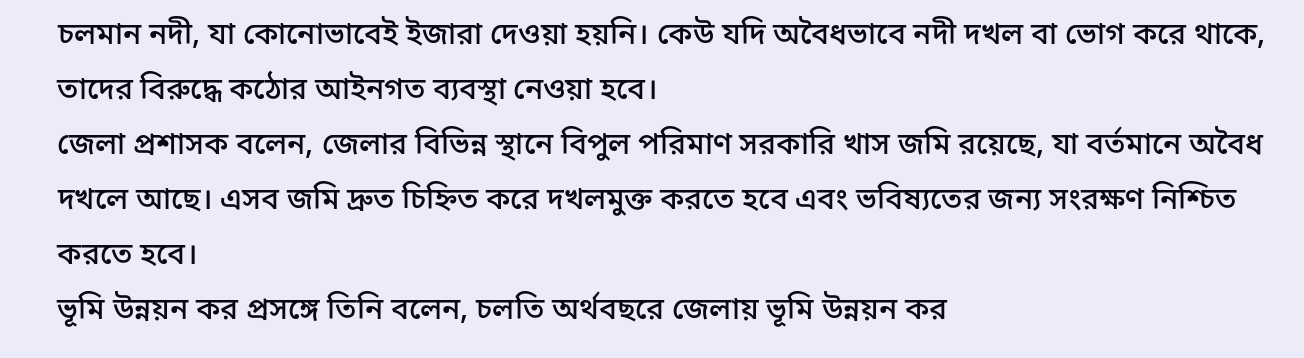চলমান নদী, যা কোনোভাবেই ইজারা দেওয়া হয়নি। কেউ যদি অবৈধভাবে নদী দখল বা ভোগ করে থাকে, তাদের বিরুদ্ধে কঠোর আইনগত ব্যবস্থা নেওয়া হবে।
জেলা প্রশাসক বলেন, জেলার বিভিন্ন স্থানে বিপুল পরিমাণ সরকারি খাস জমি রয়েছে, যা বর্তমানে অবৈধ দখলে আছে। এসব জমি দ্রুত চিহ্নিত করে দখলমুক্ত করতে হবে এবং ভবিষ্যতের জন্য সংরক্ষণ নিশ্চিত করতে হবে।
ভূমি উন্নয়ন কর প্রসঙ্গে তিনি বলেন, চলতি অর্থবছরে জেলায় ভূমি উন্নয়ন কর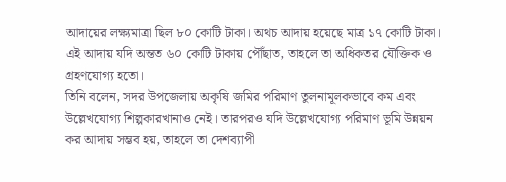আদায়ের লক্ষ্যমাত্রা ছিল ৮০ কোটি টাকা। অথচ আদায় হয়েছে মাত্র ১৭ কোটি টাকা। এই আদায় যদি অন্তত ৬০ কোটি টাকায় পৌঁছাত, তাহলে তা অধিকতর যৌক্তিক ও গ্রহণযোগ্য হতো।
তিনি বলেন, সদর উপজেলায় অকৃষি জমির পরিমাণ তুলনামূলকভাবে কম এবং উল্লেখযোগ্য শিল্পকারখানাও নেই। তারপরও যদি উল্লেখযোগ্য পরিমাণ ভূমি উন্নয়ন কর আদায় সম্ভব হয়, তাহলে তা দেশব্যাপী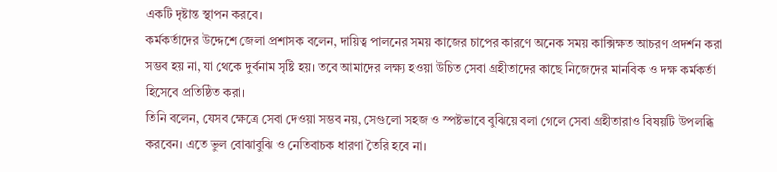একটি দৃষ্টান্ত স্থাপন করবে।
কর্মকর্তাদের উদ্দেশে জেলা প্রশাসক বলেন, দায়িত্ব পালনের সময় কাজের চাপের কারণে অনেক সময় কাক্সিক্ষত আচরণ প্রদর্শন করা সম্ভব হয় না, যা থেকে দুর্বনাম সৃষ্টি হয়। তবে আমাদের লক্ষ্য হওয়া উচিত সেবা গ্রহীতাদের কাছে নিজেদের মানবিক ও দক্ষ কর্মকর্তা হিসেবে প্রতিষ্ঠিত করা।
তিনি বলেন, যেসব ক্ষেত্রে সেবা দেওয়া সম্ভব নয়, সেগুলো সহজ ও স্পষ্টভাবে বুঝিয়ে বলা গেলে সেবা গ্রহীতারাও বিষয়টি উপলব্ধি করবেন। এতে ভুল বোঝাবুঝি ও নেতিবাচক ধারণা তৈরি হবে না।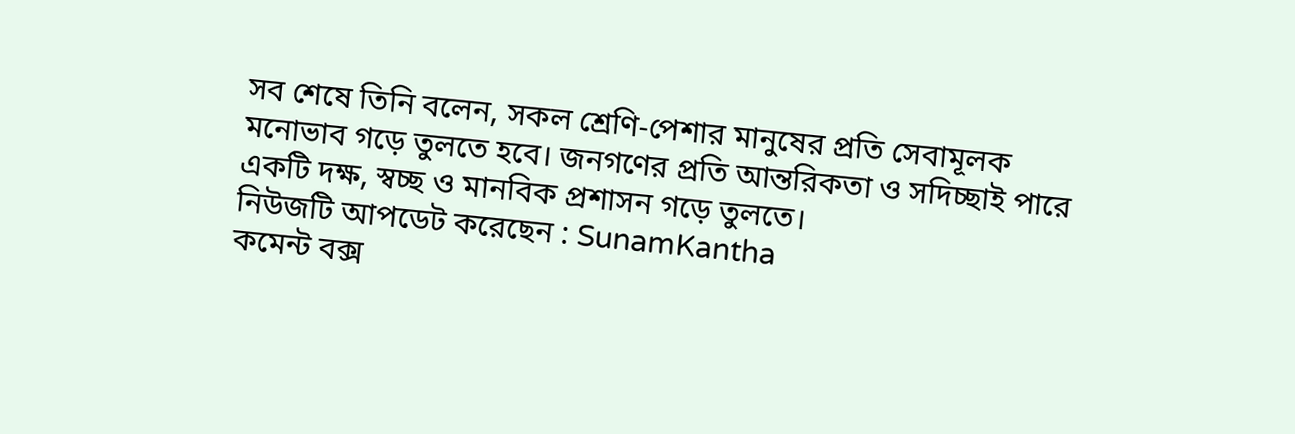সব শেষে তিনি বলেন, সকল শ্রেণি-পেশার মানুষের প্রতি সেবামূলক মনোভাব গড়ে তুলতে হবে। জনগণের প্রতি আন্তরিকতা ও সদিচ্ছাই পারে একটি দক্ষ, স্বচ্ছ ও মানবিক প্রশাসন গড়ে তুলতে।
নিউজটি আপডেট করেছেন : SunamKantha
কমেন্ট বক্স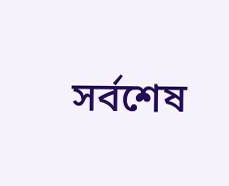সর্বশেষ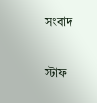সংবাদ

স্টাফ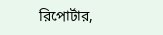রিপোর্টার,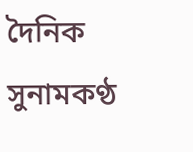দৈনিক সুনামকণ্ঠ